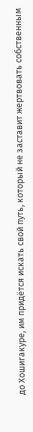до Хошигакуре, им придётся искать свой путь, который не заставит жертвовать собственным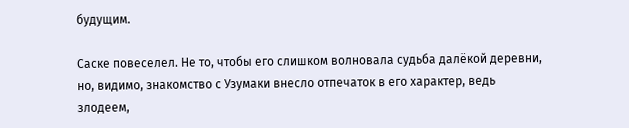будущим.

Саске повеселел. Не то, чтобы его слишком волновала судьба далёкой деревни, но, видимо, знакомство с Узумаки внесло отпечаток в его характер, ведь злодеем,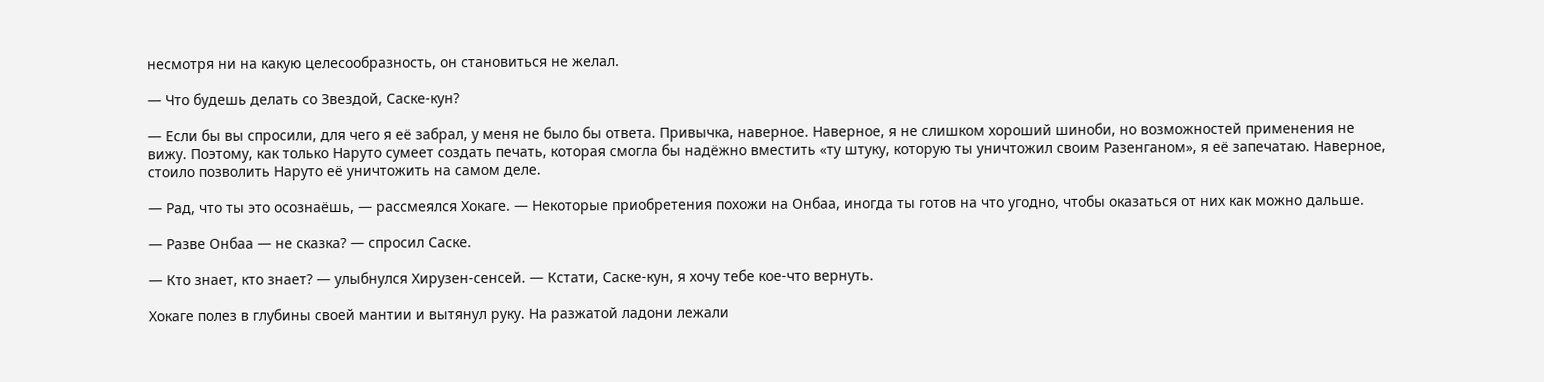несмотря ни на какую целесообразность, он становиться не желал.

— Что будешь делать со Звездой, Саске-кун?

— Если бы вы спросили, для чего я её забрал, у меня не было бы ответа. Привычка, наверное. Наверное, я не слишком хороший шиноби, но возможностей применения не вижу. Поэтому, как только Наруто сумеет создать печать, которая смогла бы надёжно вместить «ту штуку, которую ты уничтожил своим Разенганом», я её запечатаю. Наверное, стоило позволить Наруто её уничтожить на самом деле.

— Рад, что ты это осознаёшь, — рассмеялся Хокаге. — Некоторые приобретения похожи на Онбаа, иногда ты готов на что угодно, чтобы оказаться от них как можно дальше.

— Разве Онбаа — не сказка? — спросил Саске.

— Кто знает, кто знает? — улыбнулся Хирузен-сенсей. — Кстати, Саске-кун, я хочу тебе кое-что вернуть.

Хокаге полез в глубины своей мантии и вытянул руку. На разжатой ладони лежали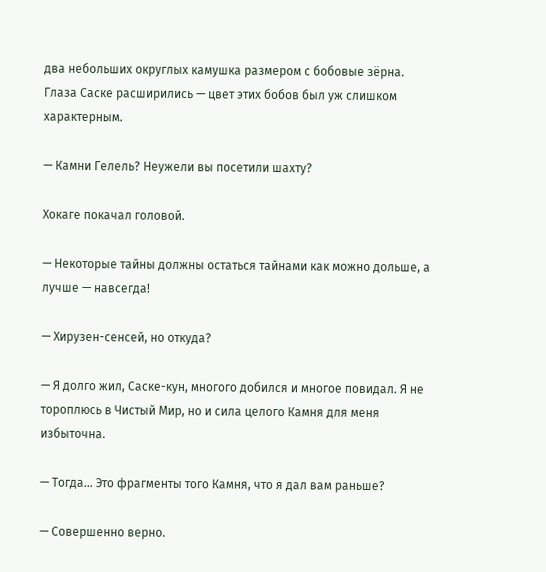два небольших округлых камушка размером с бобовые зёрна. Глаза Саске расширились — цвет этих бобов был уж слишком характерным.

— Камни Гелель? Неужели вы посетили шахту?

Хокаге покачал головой.

— Некоторые тайны должны остаться тайнами как можно дольше, а лучше — навсегда!

— Хирузен-сенсей, но откуда?

— Я долго жил, Саске-кун, многого добился и многое повидал. Я не тороплюсь в Чистый Мир, но и сила целого Камня для меня избыточна.

— Тогда… Это фрагменты того Камня, что я дал вам раньше?

— Совершенно верно.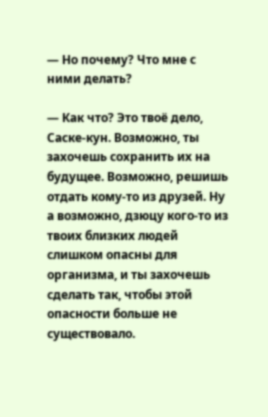— Но почему? Что мне с ними делать?

— Как что? Это твоё дело, Саске-кун. Возможно, ты захочешь сохранить их на будущее. Возможно, решишь отдать кому-то из друзей. Ну а возможно, дзюцу кого-то из твоих близких людей слишком опасны для организма, и ты захочешь сделать так, чтобы этой опасности больше не существовало.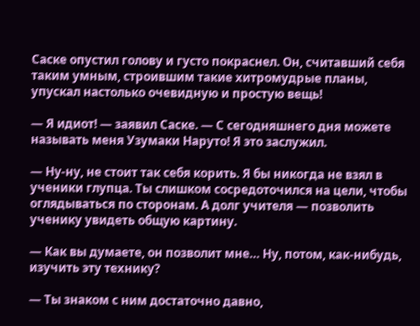Саске опустил голову и густо покраснел. Он, считавший себя таким умным, строившим такие хитромудрые планы, упускал настолько очевидную и простую вещь!

— Я идиот! — заявил Саске. — С сегодняшнего дня можете называть меня Узумаки Наруто! Я это заслужил.

— Ну-ну, не стоит так себя корить. Я бы никогда не взял в ученики глупца. Ты слишком сосредоточился на цели, чтобы оглядываться по сторонам. А долг учителя — позволить ученику увидеть общую картину.

— Как вы думаете, он позволит мне… Ну, потом, как-нибудь, изучить эту технику?

— Ты знаком с ним достаточно давно,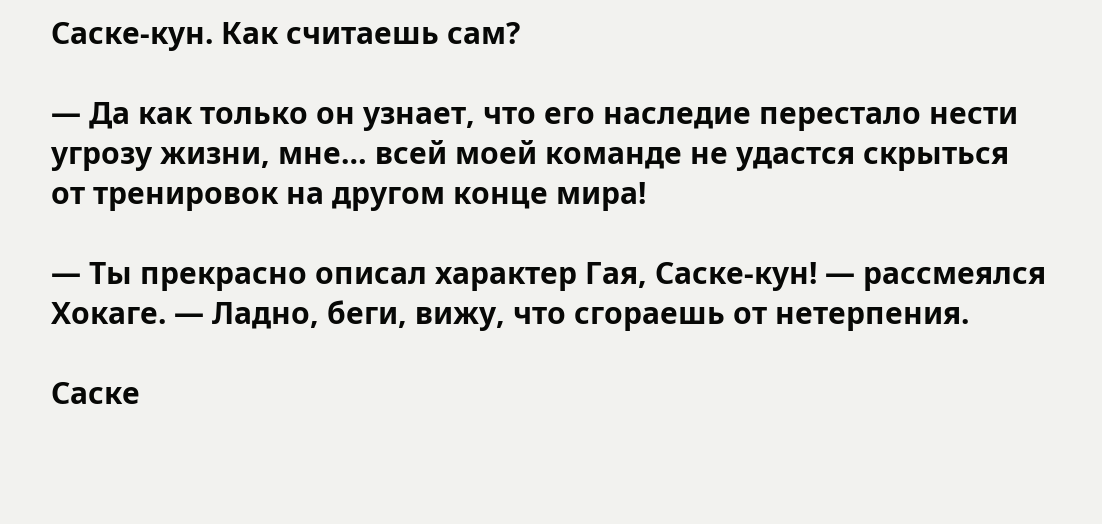Саске-кун. Как считаешь сам?

— Да как только он узнает, что его наследие перестало нести угрозу жизни, мне… всей моей команде не удастся скрыться от тренировок на другом конце мира!

— Ты прекрасно описал характер Гая, Саске-кун! — рассмеялся Хокаге. — Ладно, беги, вижу, что сгораешь от нетерпения.

Саске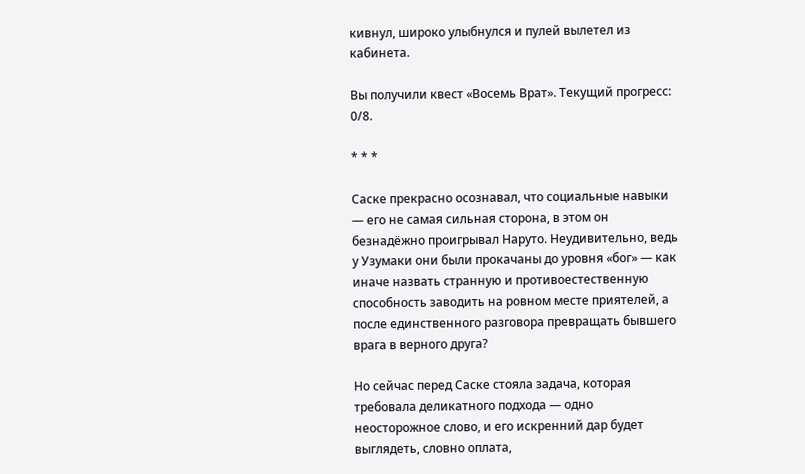кивнул, широко улыбнулся и пулей вылетел из кабинета.

Вы получили квест «Восемь Врат». Текущий прогресс: 0/8.

* * *

Саске прекрасно осознавал, что социальные навыки — его не самая сильная сторона, в этом он безнадёжно проигрывал Наруто. Неудивительно, ведь у Узумаки они были прокачаны до уровня «бог» — как иначе назвать странную и противоестественную способность заводить на ровном месте приятелей, а после единственного разговора превращать бывшего врага в верного друга?

Но сейчас перед Саске стояла задача, которая требовала деликатного подхода — одно неосторожное слово, и его искренний дар будет выглядеть, словно оплата,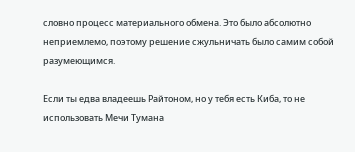словно процесс материального обмена. Это было абсолютно неприемлемо, поэтому решение сжульничать было самим собой разумеющимся.

Если ты едва владеешь Райтоном, но у тебя есть Киба, то не использовать Мечи Тумана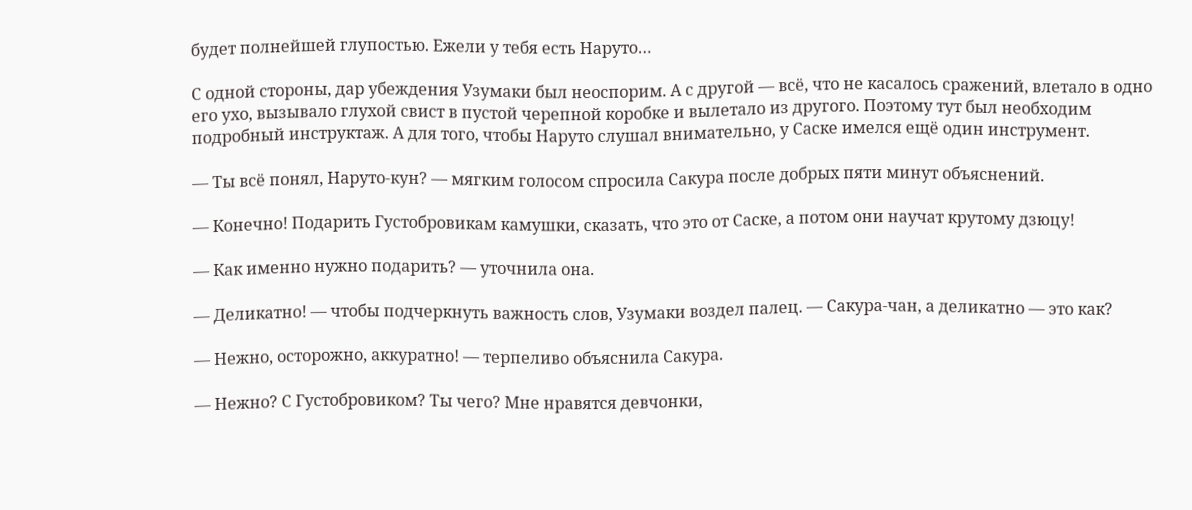будет полнейшей глупостью. Ежели у тебя есть Наруто…

С одной стороны, дар убеждения Узумаки был неоспорим. А с другой — всё, что не касалось сражений, влетало в одно его ухо, вызывало глухой свист в пустой черепной коробке и вылетало из другого. Поэтому тут был необходим подробный инструктаж. А для того, чтобы Наруто слушал внимательно, у Саске имелся ещё один инструмент.

— Ты всё понял, Наруто-кун? — мягким голосом спросила Сакура после добрых пяти минут объяснений.

— Конечно! Подарить Густобровикам камушки, сказать, что это от Саске, а потом они научат крутому дзюцу!

— Как именно нужно подарить? — уточнила она.

— Деликатно! — чтобы подчеркнуть важность слов, Узумаки воздел палец. — Сакура-чан, а деликатно — это как?

— Нежно, осторожно, аккуратно! — терпеливо объяснила Сакура.

— Нежно? С Густобровиком? Ты чего? Мне нравятся девчонки,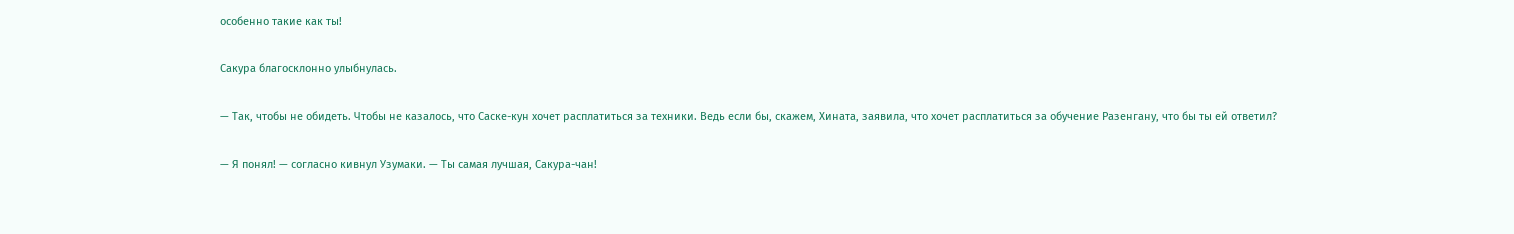особенно такие как ты!

Сакура благосклонно улыбнулась.

— Так, чтобы не обидеть. Чтобы не казалось, что Саске-кун хочет расплатиться за техники. Ведь если бы, скажем, Хината, заявила, что хочет расплатиться за обучение Разенгану, что бы ты ей ответил?

— Я понял! — согласно кивнул Узумаки. — Ты самая лучшая, Сакура-чан!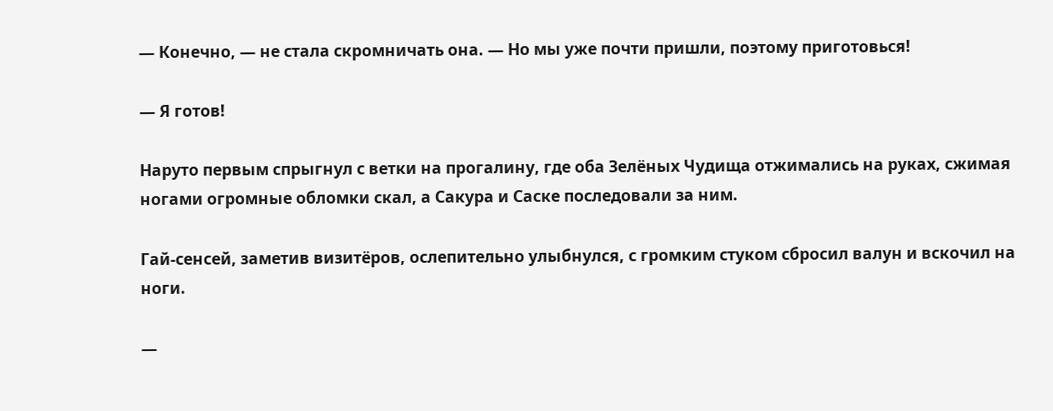— Конечно, — не стала скромничать она. — Но мы уже почти пришли, поэтому приготовься!

— Я готов!

Наруто первым спрыгнул с ветки на прогалину, где оба Зелёных Чудища отжимались на руках, сжимая ногами огромные обломки скал, а Сакура и Саске последовали за ним.

Гай-сенсей, заметив визитёров, ослепительно улыбнулся, с громким стуком сбросил валун и вскочил на ноги.

—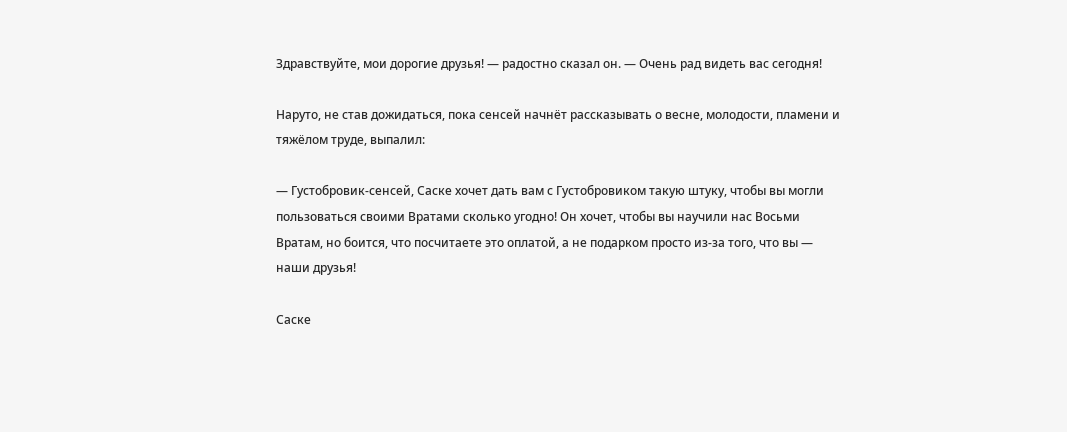Здравствуйте, мои дорогие друзья! — радостно сказал он. — Очень рад видеть вас сегодня!

Наруто, не став дожидаться, пока сенсей начнёт рассказывать о весне, молодости, пламени и тяжёлом труде, выпалил:

— Густобровик-сенсей, Саске хочет дать вам с Густобровиком такую штуку, чтобы вы могли пользоваться своими Вратами сколько угодно! Он хочет, чтобы вы научили нас Восьми Вратам, но боится, что посчитаете это оплатой, а не подарком просто из-за того, что вы — наши друзья!

Саске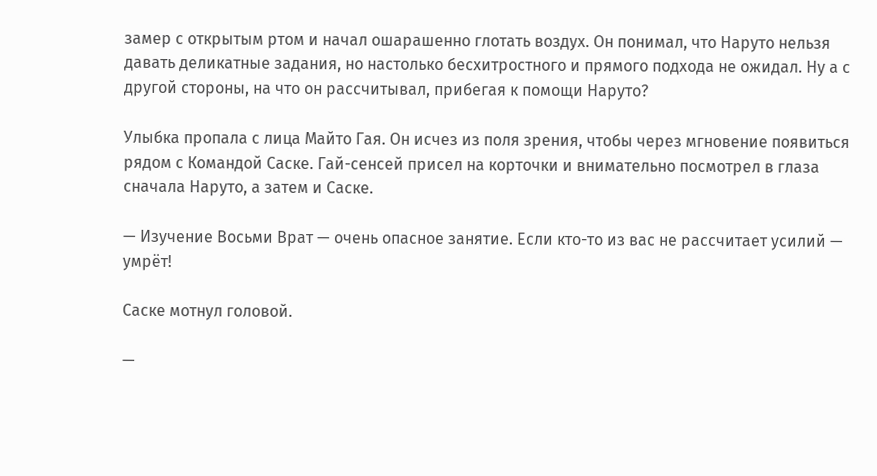замер с открытым ртом и начал ошарашенно глотать воздух. Он понимал, что Наруто нельзя давать деликатные задания, но настолько бесхитростного и прямого подхода не ожидал. Ну а с другой стороны, на что он рассчитывал, прибегая к помощи Наруто?

Улыбка пропала с лица Майто Гая. Он исчез из поля зрения, чтобы через мгновение появиться рядом с Командой Саске. Гай-сенсей присел на корточки и внимательно посмотрел в глаза сначала Наруто, а затем и Саске.

— Изучение Восьми Врат — очень опасное занятие. Если кто-то из вас не рассчитает усилий — умрёт!

Саске мотнул головой.

—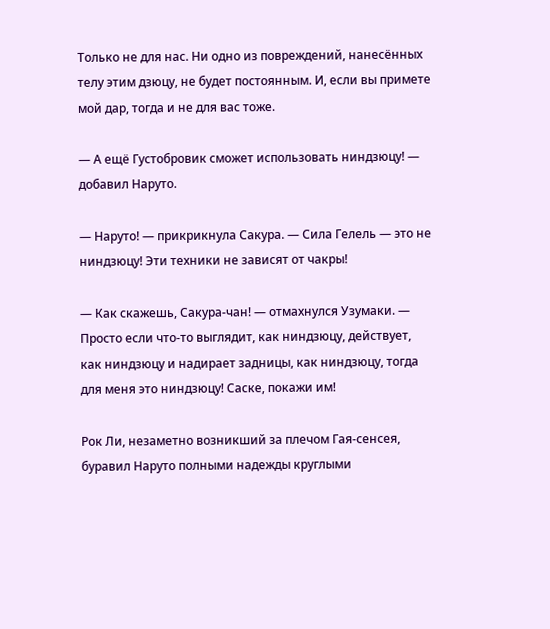Только не для нас. Ни одно из повреждений, нанесённых телу этим дзюцу, не будет постоянным. И, если вы примете мой дар, тогда и не для вас тоже.

— А ещё Густобровик сможет использовать ниндзюцу! — добавил Наруто.

— Наруто! — прикрикнула Сакура. — Сила Гелель — это не ниндзюцу! Эти техники не зависят от чакры!

— Как скажешь, Сакура-чан! — отмахнулся Узумаки. — Просто если что-то выглядит, как ниндзюцу, действует, как ниндзюцу и надирает задницы, как ниндзюцу, тогда для меня это ниндзюцу! Саске, покажи им!

Рок Ли, незаметно возникший за плечом Гая-сенсея, буравил Наруто полными надежды круглыми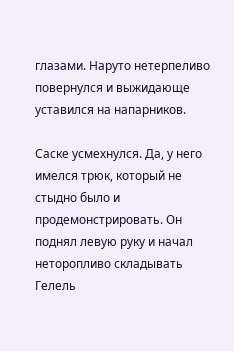глазами. Наруто нетерпеливо повернулся и выжидающе уставился на напарников.

Саске усмехнулся. Да, у него имелся трюк, который не стыдно было и продемонстрировать. Он поднял левую руку и начал неторопливо складывать Гелель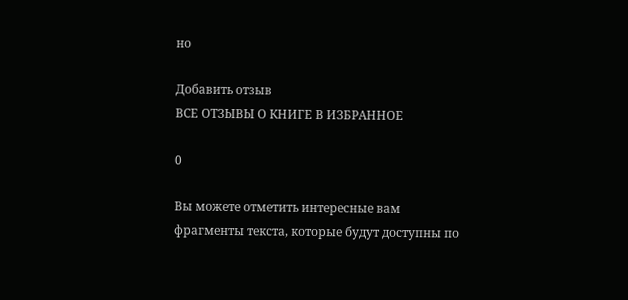но

Добавить отзыв
ВСЕ ОТЗЫВЫ О КНИГЕ В ИЗБРАННОЕ

0

Вы можете отметить интересные вам фрагменты текста, которые будут доступны по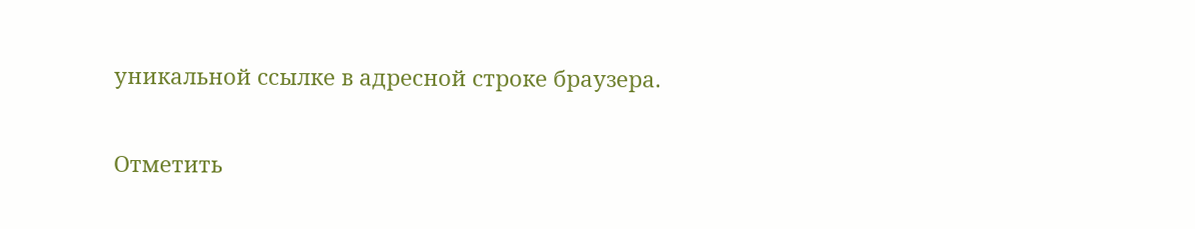уникальной ссылке в адресной строке браузера.

Отметить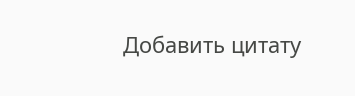Добавить цитату